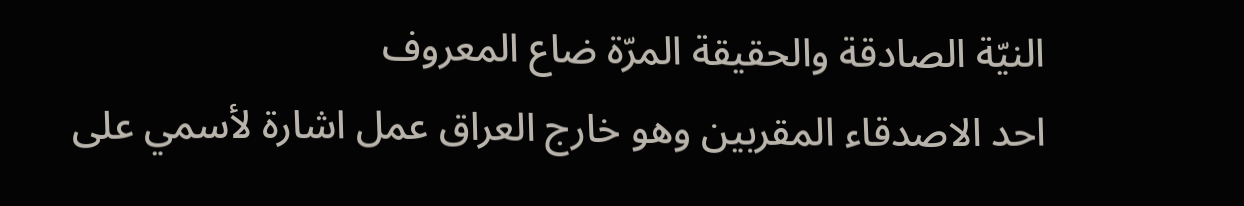النيّة الصادقة والحقيقة المرّة ضاع المعروف
احد الاصدقاء المقربين وهو خارج العراق عمل اشارة لأسمي على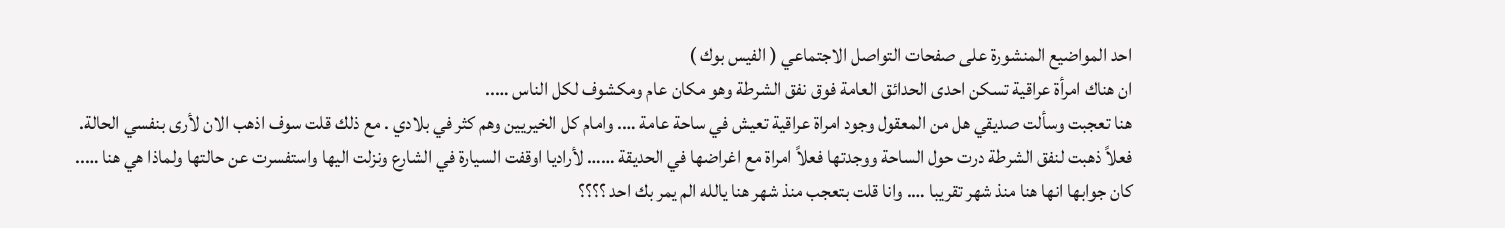احد المواضيع المنشورة على صفحات التواصل الاجتماعي ( الفيس بوك )
ان هناك امرأة عراقية تسكن احدى الحدائق العامة فوق نفق الشرطة وهو مكان عام ومكشوف لكل الناس …..
هنا تعجبت وسألت صديقي هل من المعقول وجود امراة عراقية تعيش في ساحة عامة …. وامام كل الخيريين وهم كثر في بلادي . مع ذلك قلت سوف اذهب الان لأرى بنفسي الحالة.
فعلاً ذهبت لنفق الشرطة درت حول الساحة ووجدتها فعلاً امراة مع اغراضها في الحديقة …… لأراديا اوقفت السيارة في الشارع ونزلت اليها واستفسرت عن حالتها ولماذا هي هنا …..
كان جوابها انها هنا منذ شهر تقريبا …. وانا قلت بتعجب منذ شهر هنا يالله الم يمر بك احد ؟؟؟؟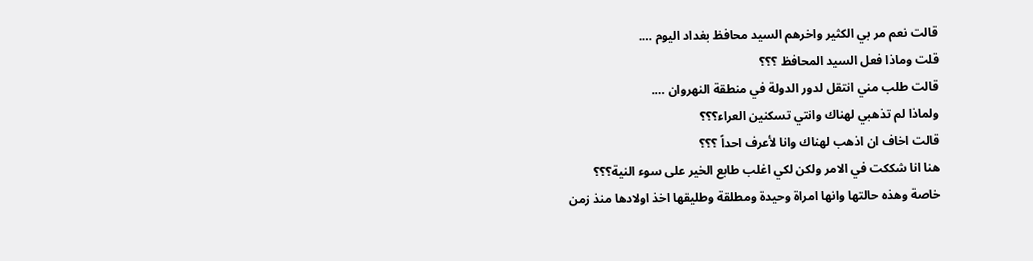قالت نعم مر بي الكثير واخرهم السيد محافظ بغداد اليوم ….
قلت وماذا فعل السيد المحافظ ؟؟؟
قالت طلب مني انتقل لدور الدولة في منطقة النهروان ….
ولماذا لم تذهبي لهناك وانتي تسكنين العراء؟؟؟
قالت اخاف ان اذهب لهناك وانا لأعرف احداً ؟؟؟
هنا انا شككت في الامر ولكن لكي اغلب طابع الخير على سوء النية؟؟؟
خاصة وهذه حالتها وانها امراة وحيدة ومطلقة وطليقها اخذ اولادها منذ زمن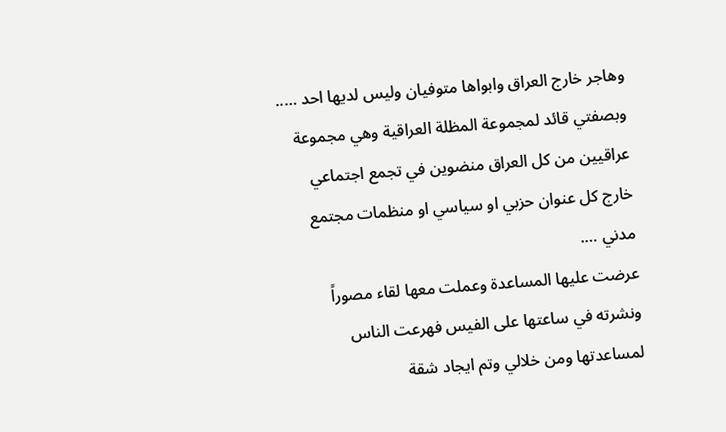وهاجر خارج العراق وابواها متوفيان وليس لديها احد …..
وبصفتي قائد لمجموعة المظلة العراقية وهي مجموعة عراقيين من كل العراق منضوين في تجمع اجتماعي خارج كل عنوان حزبي او سياسي او منظمات مجتمع مدني ….
عرضت عليها المساعدة وعملت معها لقاء مصوراً ونشرته في ساعتها على الفيس فهرعت الناس لمساعدتها ومن خلالي وتم ايجاد شقة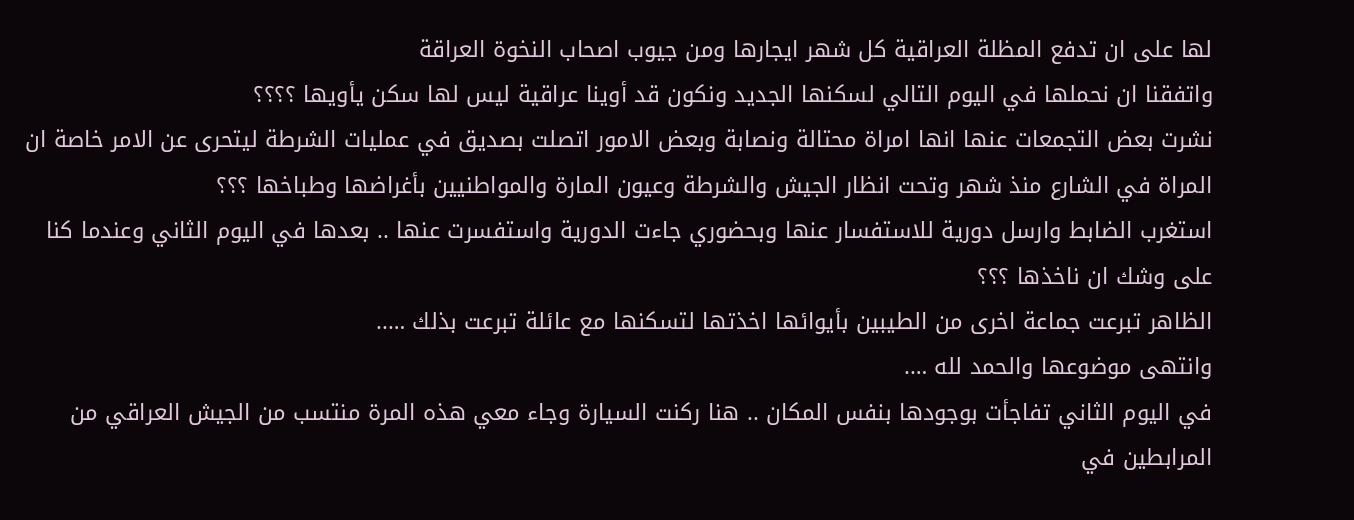لها على ان تدفع المظلة العراقية كل شهر ايجارها ومن جيوب اصحاب النخوة العراقة
واتفقنا ان نحملها في اليوم التالي لسكنها الجديد ونكون قد أوينا عراقية ليس لها سكن يأويها ؟؟؟؟
نشرت بعض التجمعات عنها انها امراة محتالة ونصابة وبعض الامور اتصلت بصديق في عمليات الشرطة ليتحرى عن الامر خاصة ان المراة في الشارع منذ شهر وتحت انظار الجيش والشرطة وعيون المارة والمواطنيين بأغراضها وطباخها ؟؟؟
استغرب الضابط وارسل دورية للاستفسار عنها وبحضوري جاءت الدورية واستفسرت عنها .. بعدها في اليوم الثاني وعندما كنا على وشك ان ناخذها ؟؟؟
الظاهر تبرعت جماعة اخرى من الطيبين بأيوائها اخذتها لتسكنها مع عائلة تبرعت بذلك …..
وانتهى موضوعها والحمد لله ….
في اليوم الثاني تفاجأت بوجودها بنفس المكان .. هنا ركنت السيارة وجاء معي هذه المرة منتسب من الجيش العراقي من المرابطين في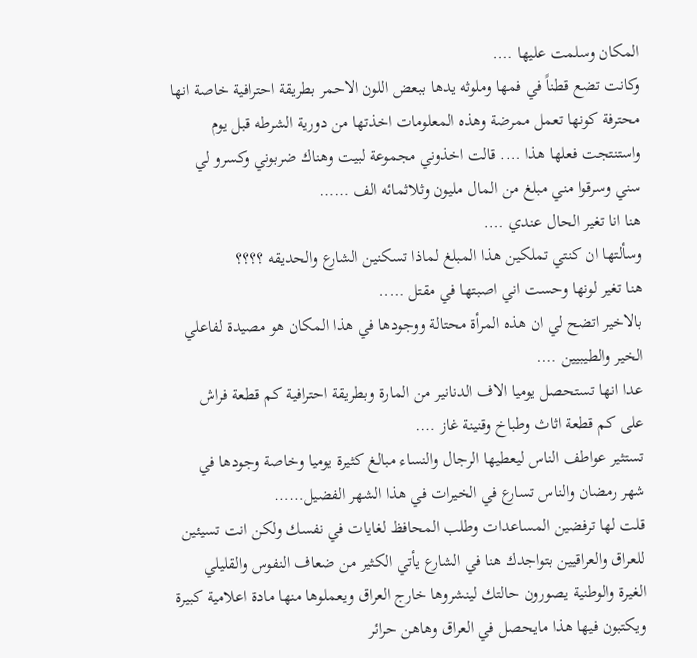المكان وسلمت عليها ….
وكانت تضع قطناً في فمها وملوثه يدها ببعض اللون الاحمر بطريقة احترافية خاصة انها محترفة كونها تعمل ممرضة وهذه المعلومات اخذتها من دورية الشرطه قبل يوم واستنتجت فعلها هذا …. قالت اخذوني مجموعة لبيت وهناك ضربوني وكسرو لي سني وسرقوا مني مبلغ من المال مليون وثلاثمائه الف ……
هنا انا تغير الحال عندي ….
وسألتها ان كنتي تملكين هذا المبلغ لماذا تسكنين الشارع والحديقه ؟؟؟؟
هنا تغير لونها وحست اني اصبتها في مقتل …..
بالاخير اتضح لي ان هذه المرأة محتالة ووجودها في هذا المكان هو مصيدة لفاعلي الخير والطيبيين ….
عدا انها تستحصل يوميا الاف الدنانير من المارة وبطريقة احترافية كم قطعة فراش على كم قطعة اثاث وطباخ وقنينة غاز ….
تستثير عواطف الناس ليعطيها الرجال والنساء مبالغ كثيرة يوميا وخاصة وجودها في شهر رمضان والناس تسارع في الخيرات في هذا الشهر الفضيل……
قلت لها ترفضين المساعدات وطلب المحافظ لغايات في نفسك ولكن انت تسيئين للعراق والعراقيين بتواجدك هنا في الشارع يأتي الكثير من ضعاف النفوس والقليلي الغيرة والوطنية يصورون حالتك لينشروها خارج العراق ويعملوها منها مادة اعلامية كبيرة ويكتبون فيها هذا مايحصل في العراق وهاهن حرائر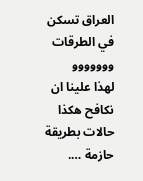العراق تسكن في الطرقات ووووووو
لهذا علينا ان نكافح هكذا حالات بطريقة حازمة ….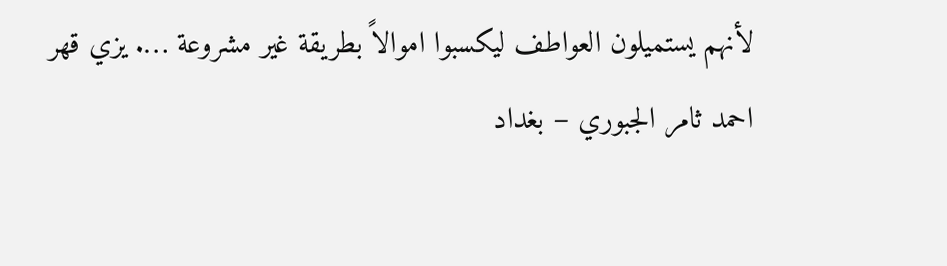لأنهم يستميلون العواطف ليكسبوا اموالاً بطريقة غير مشروعة …. يزي قهر
احمد ثامر الجبوري – بغداد